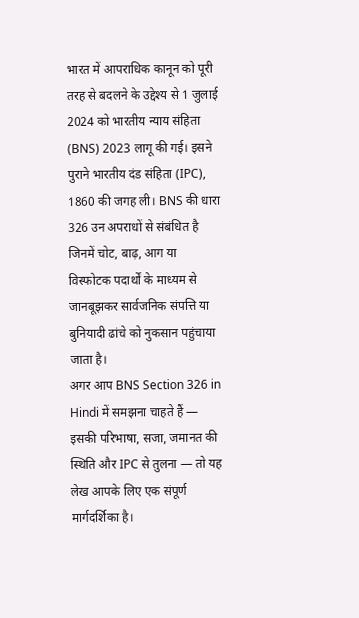भारत में आपराधिक कानून को पूरी तरह से बदलने के उद्देश्य से 1 जुलाई 2024 को भारतीय न्याय संहिता (BNS) 2023 लागू की गई। इसने पुराने भारतीय दंड संहिता (IPC), 1860 की जगह ली। BNS की धारा 326 उन अपराधों से संबंधित है जिनमें चोट, बाढ़, आग या विस्फोटक पदार्थों के माध्यम से जानबूझकर सार्वजनिक संपत्ति या बुनियादी ढांचे को नुकसान पहुंचाया जाता है।
अगर आप BNS Section 326 in Hindi में समझना चाहते हैं — इसकी परिभाषा, सजा, जमानत की स्थिति और IPC से तुलना — तो यह लेख आपके लिए एक संपूर्ण मार्गदर्शिका है।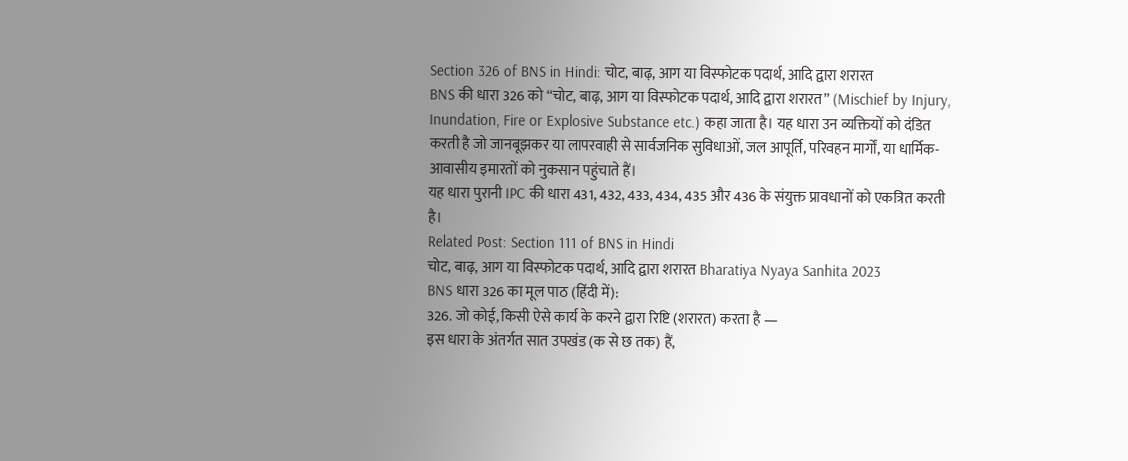Section 326 of BNS in Hindi: चोट, बाढ़, आग या विस्फोटक पदार्थ, आदि द्वारा शरारत
BNS की धारा 326 को “चोट, बाढ़, आग या विस्फोटक पदार्थ, आदि द्वारा शरारत” (Mischief by Injury, Inundation, Fire or Explosive Substance etc.) कहा जाता है। यह धारा उन व्यक्तियों को दंडित करती है जो जानबूझकर या लापरवाही से सार्वजनिक सुविधाओं, जल आपूर्ति, परिवहन मार्गों, या धार्मिक-आवासीय इमारतों को नुकसान पहुंचाते हैं।
यह धारा पुरानी IPC की धारा 431, 432, 433, 434, 435 और 436 के संयुक्त प्रावधानों को एकत्रित करती है।
Related Post: Section 111 of BNS in Hindi
चोट, बाढ़, आग या विस्फोटक पदार्थ, आदि द्वारा शरारत Bharatiya Nyaya Sanhita 2023
BNS धारा 326 का मूल पाठ (हिंदी में):
326. जो कोई, किसी ऐसे कार्य के करने द्वारा रिष्टि (शरारत) करता है —
इस धारा के अंतर्गत सात उपखंड (क से छ तक) हैं,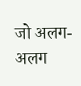जो अलग-अलग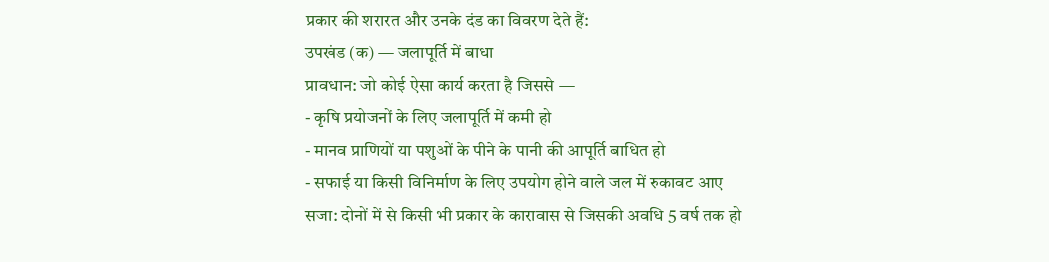प्रकार की शरारत और उनके दंड का विवरण देते हैं:
उपखंड (क) — जलापूर्ति में बाधा
प्रावधान: जो कोई ऐसा कार्य करता है जिससे —
- कृषि प्रयोजनों के लिए जलापूर्ति में कमी हो
- मानव प्राणियों या पशुओं के पीने के पानी की आपूर्ति बाधित हो
- सफाई या किसी विनिर्माण के लिए उपयोग होने वाले जल में रुकावट आए
सजा: दोनों में से किसी भी प्रकार के कारावास से जिसकी अवधि 5 वर्ष तक हो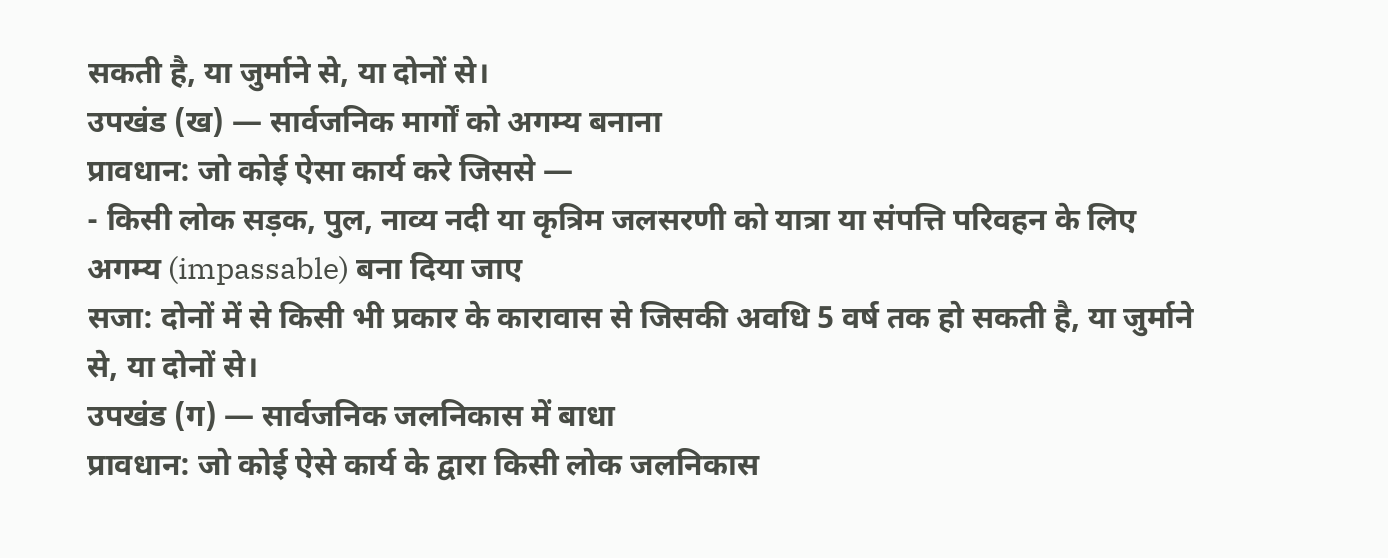सकती है, या जुर्माने से, या दोनों से।
उपखंड (ख) — सार्वजनिक मार्गों को अगम्य बनाना
प्रावधान: जो कोई ऐसा कार्य करे जिससे —
- किसी लोक सड़क, पुल, नाव्य नदी या कृत्रिम जलसरणी को यात्रा या संपत्ति परिवहन के लिए अगम्य (impassable) बना दिया जाए
सजा: दोनों में से किसी भी प्रकार के कारावास से जिसकी अवधि 5 वर्ष तक हो सकती है, या जुर्माने से, या दोनों से।
उपखंड (ग) — सार्वजनिक जलनिकास में बाधा
प्रावधान: जो कोई ऐसे कार्य के द्वारा किसी लोक जलनिकास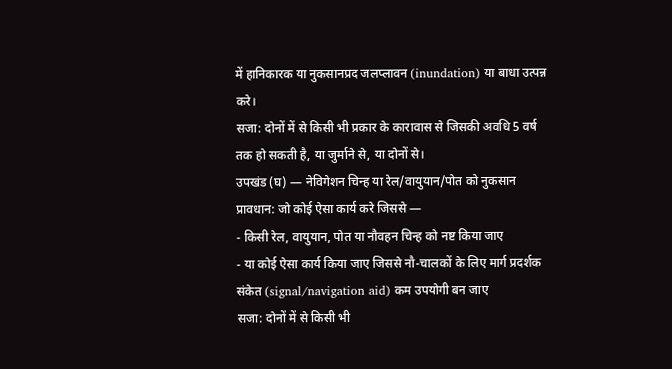में हानिकारक या नुकसानप्रद जलप्लावन (inundation) या बाधा उत्पन्न करे।
सजा: दोनों में से किसी भी प्रकार के कारावास से जिसकी अवधि 5 वर्ष तक हो सकती है, या जुर्माने से, या दोनों से।
उपखंड (घ) — नेविगेशन चिन्ह या रेल/वायुयान/पोत को नुकसान
प्रावधान: जो कोई ऐसा कार्य करे जिससे —
- किसी रेल, वायुयान, पोत या नौवहन चिन्ह को नष्ट किया जाए
- या कोई ऐसा कार्य किया जाए जिससे नौ-चालकों के लिए मार्ग प्रदर्शक संकेत (signal/navigation aid) कम उपयोगी बन जाए
सजा: दोनों में से किसी भी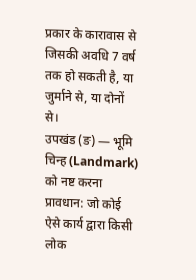प्रकार के कारावास से जिसकी अवधि 7 वर्ष तक हो सकती है, या जुर्माने से, या दोनों से।
उपखंड (ङ) — भूमि चिन्ह (Landmark) को नष्ट करना
प्रावधान: जो कोई ऐसे कार्य द्वारा किसी लोक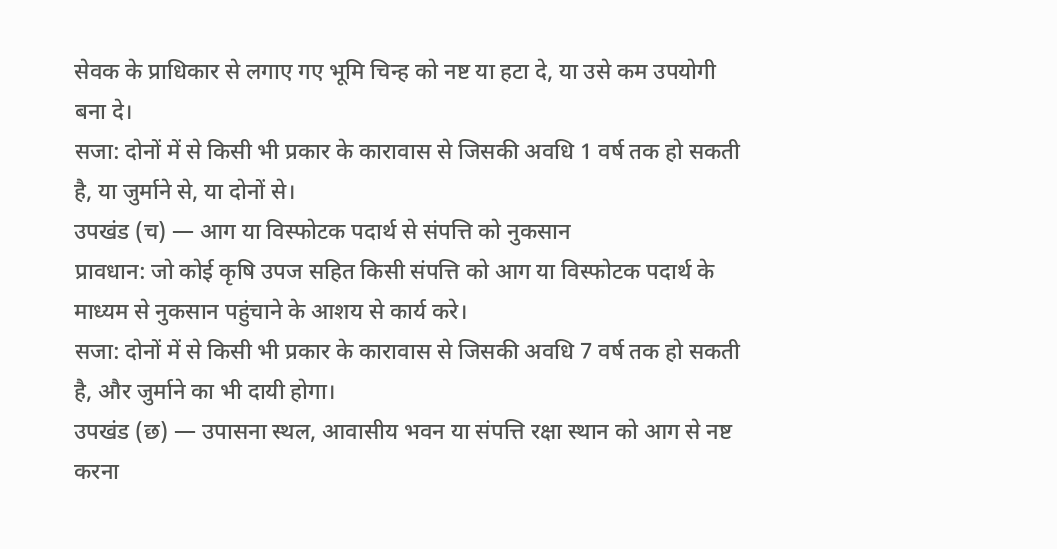सेवक के प्राधिकार से लगाए गए भूमि चिन्ह को नष्ट या हटा दे, या उसे कम उपयोगी बना दे।
सजा: दोनों में से किसी भी प्रकार के कारावास से जिसकी अवधि 1 वर्ष तक हो सकती है, या जुर्माने से, या दोनों से।
उपखंड (च) — आग या विस्फोटक पदार्थ से संपत्ति को नुकसान
प्रावधान: जो कोई कृषि उपज सहित किसी संपत्ति को आग या विस्फोटक पदार्थ के माध्यम से नुकसान पहुंचाने के आशय से कार्य करे।
सजा: दोनों में से किसी भी प्रकार के कारावास से जिसकी अवधि 7 वर्ष तक हो सकती है, और जुर्माने का भी दायी होगा।
उपखंड (छ) — उपासना स्थल, आवासीय भवन या संपत्ति रक्षा स्थान को आग से नष्ट करना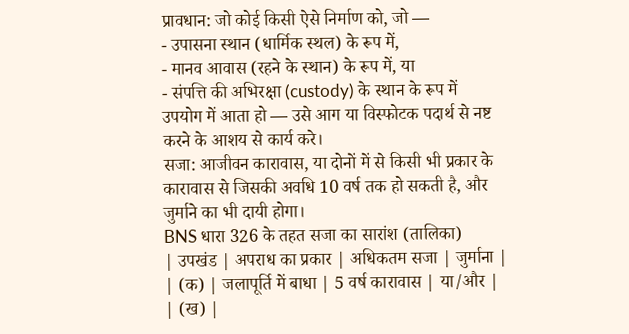प्रावधान: जो कोई किसी ऐसे निर्माण को, जो —
- उपासना स्थान (धार्मिक स्थल) के रूप में,
- मानव आवास (रहने के स्थान) के रूप में, या
- संपत्ति की अभिरक्षा (custody) के स्थान के रूप में
उपयोग में आता हो — उसे आग या विस्फोटक पदार्थ से नष्ट करने के आशय से कार्य करे।
सजा: आजीवन कारावास, या दोनों में से किसी भी प्रकार के कारावास से जिसकी अवधि 10 वर्ष तक हो सकती है, और जुर्माने का भी दायी होगा।
BNS धारा 326 के तहत सजा का सारांश (तालिका)
| उपखंड | अपराध का प्रकार | अधिकतम सजा | जुर्माना |
| (क) | जलापूर्ति में बाधा | 5 वर्ष कारावास | या/और |
| (ख) |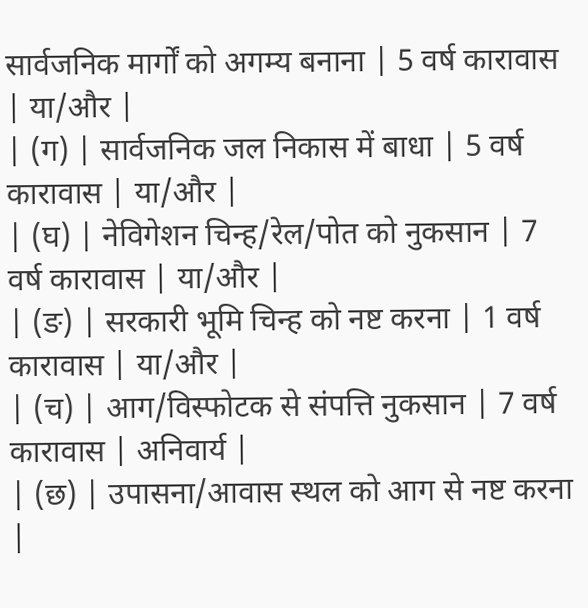सार्वजनिक मार्गों को अगम्य बनाना | 5 वर्ष कारावास | या/और |
| (ग) | सार्वजनिक जल निकास में बाधा | 5 वर्ष कारावास | या/और |
| (घ) | नेविगेशन चिन्ह/रेल/पोत को नुकसान | 7 वर्ष कारावास | या/और |
| (ङ) | सरकारी भूमि चिन्ह को नष्ट करना | 1 वर्ष कारावास | या/और |
| (च) | आग/विस्फोटक से संपत्ति नुकसान | 7 वर्ष कारावास | अनिवार्य |
| (छ) | उपासना/आवास स्थल को आग से नष्ट करना |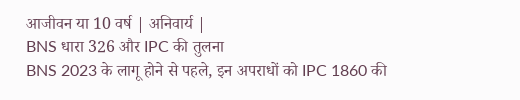आजीवन या 10 वर्ष | अनिवार्य |
BNS धारा 326 और IPC की तुलना
BNS 2023 के लागू होने से पहले, इन अपराधों को IPC 1860 की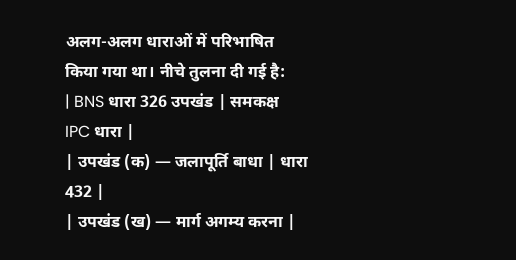अलग-अलग धाराओं में परिभाषित किया गया था। नीचे तुलना दी गई है:
| BNS धारा 326 उपखंड | समकक्ष IPC धारा |
| उपखंड (क) — जलापूर्ति बाधा | धारा 432 |
| उपखंड (ख) — मार्ग अगम्य करना |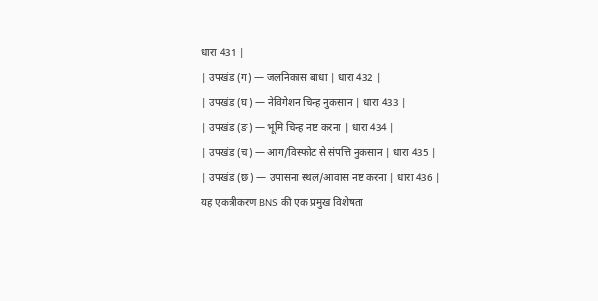धारा 431 |
| उपखंड (ग) — जलनिकास बाधा | धारा 432 |
| उपखंड (घ) — नेविगेशन चिन्ह नुकसान | धारा 433 |
| उपखंड (ङ) — भूमि चिन्ह नष्ट करना | धारा 434 |
| उपखंड (च) — आग/विस्फोट से संपत्ति नुकसान | धारा 435 |
| उपखंड (छ) — उपासना स्थल/आवास नष्ट करना | धारा 436 |
यह एकत्रीकरण BNS की एक प्रमुख विशेषता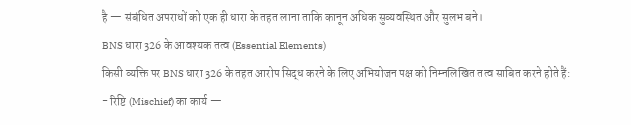है — संबंधित अपराधों को एक ही धारा के तहत लाना ताकि कानून अधिक सुव्यवस्थित और सुलभ बने।
BNS धारा 326 के आवश्यक तत्व (Essential Elements)
किसी व्यक्ति पर BNS धारा 326 के तहत आरोप सिद्ध करने के लिए अभियोजन पक्ष को निम्नलिखित तत्व साबित करने होते हैं:
- रिष्टि (Mischief) का कार्य —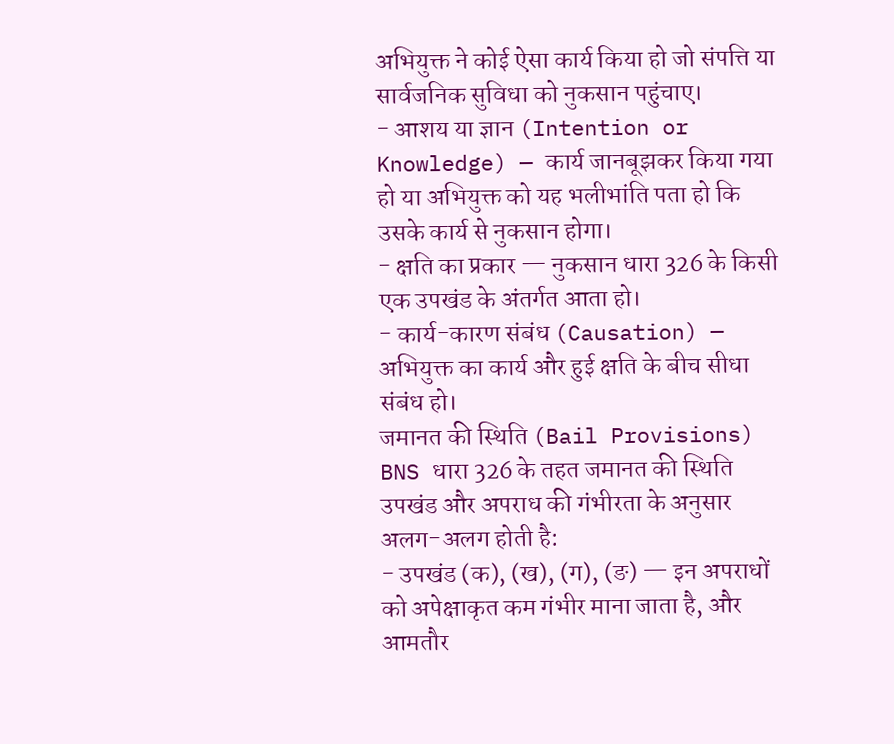अभियुक्त ने कोई ऐसा कार्य किया हो जो संपत्ति या सार्वजनिक सुविधा को नुकसान पहुंचाए।
- आशय या ज्ञान (Intention or Knowledge) — कार्य जानबूझकर किया गया हो या अभियुक्त को यह भलीभांति पता हो कि उसके कार्य से नुकसान होगा।
- क्षति का प्रकार — नुकसान धारा 326 के किसी एक उपखंड के अंतर्गत आता हो।
- कार्य-कारण संबंध (Causation) — अभियुक्त का कार्य और हुई क्षति के बीच सीधा संबंध हो।
जमानत की स्थिति (Bail Provisions)
BNS धारा 326 के तहत जमानत की स्थिति उपखंड और अपराध की गंभीरता के अनुसार अलग-अलग होती है:
- उपखंड (क), (ख), (ग), (ङ) — इन अपराधों को अपेक्षाकृत कम गंभीर माना जाता है, और आमतौर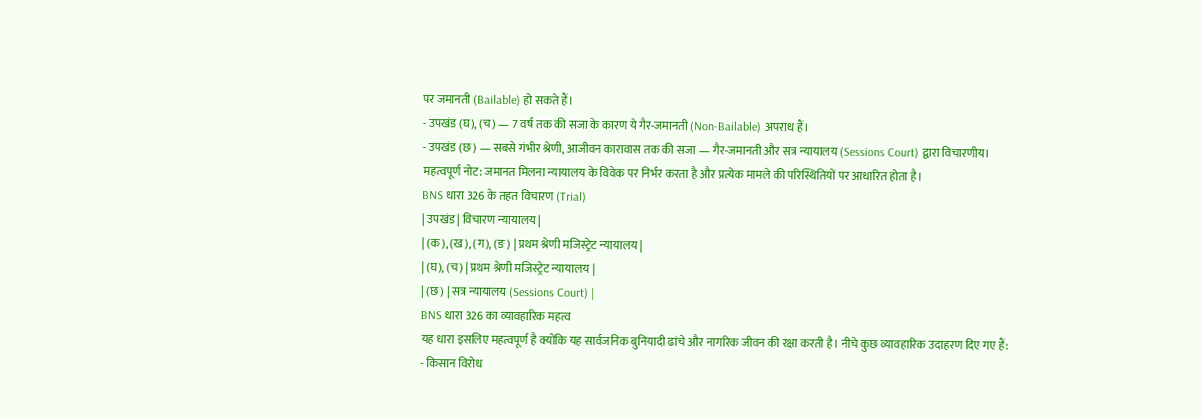पर जमानती (Bailable) हो सकते हैं।
- उपखंड (घ), (च) — 7 वर्ष तक की सजा के कारण ये गैर-जमानती (Non-Bailable) अपराध हैं।
- उपखंड (छ) — सबसे गंभीर श्रेणी, आजीवन कारावास तक की सजा — गैर-जमानती और सत्र न्यायालय (Sessions Court) द्वारा विचारणीय।
महत्वपूर्ण नोट: जमानत मिलना न्यायालय के विवेक पर निर्भर करता है और प्रत्येक मामले की परिस्थितियों पर आधारित होता है।
BNS धारा 326 के तहत विचारण (Trial)
| उपखंड | विचारण न्यायालय |
| (क), (ख), (ग), (ङ) | प्रथम श्रेणी मजिस्ट्रेट न्यायालय |
| (घ), (च) | प्रथम श्रेणी मजिस्ट्रेट न्यायालय |
| (छ) | सत्र न्यायालय (Sessions Court) |
BNS धारा 326 का व्यावहारिक महत्व
यह धारा इसलिए महत्वपूर्ण है क्योंकि यह सार्वजनिक बुनियादी ढांचे और नागरिक जीवन की रक्षा करती है। नीचे कुछ व्यावहारिक उदाहरण दिए गए हैं:
- किसान विरोध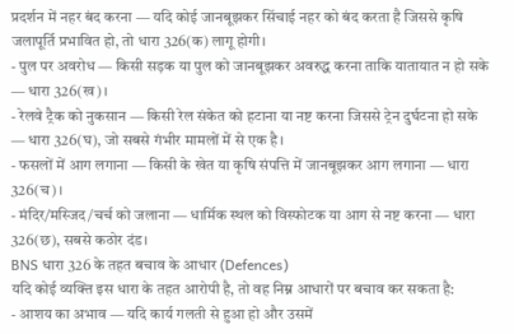प्रदर्शन में नहर बंद करना — यदि कोई जानबूझकर सिंचाई नहर को बंद करता है जिससे कृषि जलापूर्ति प्रभावित हो, तो धारा 326(क) लागू होगी।
- पुल पर अवरोध — किसी सड़क या पुल को जानबूझकर अवरुद्ध करना ताकि यातायात न हो सके — धारा 326(ख)।
- रेलवे ट्रैक को नुकसान — किसी रेल संकेत को हटाना या नष्ट करना जिससे ट्रेन दुर्घटना हो सके — धारा 326(घ), जो सबसे गंभीर मामलों में से एक है।
- फसलों में आग लगाना — किसी के खेत या कृषि संपत्ति में जानबूझकर आग लगाना — धारा 326(च)।
- मंदिर/मस्जिद/चर्च को जलाना — धार्मिक स्थल को विस्फोटक या आग से नष्ट करना — धारा 326(छ), सबसे कठोर दंड।
BNS धारा 326 के तहत बचाव के आधार (Defences)
यदि कोई व्यक्ति इस धारा के तहत आरोपी है, तो वह निम्न आधारों पर बचाव कर सकता है:
- आशय का अभाव — यदि कार्य गलती से हुआ हो और उसमें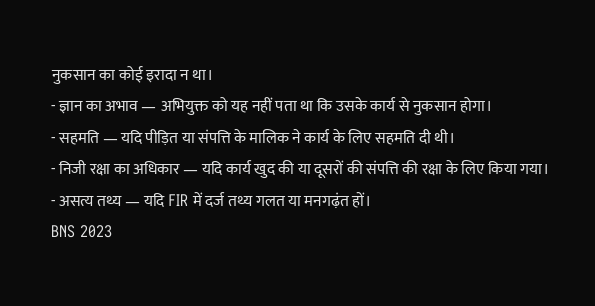नुकसान का कोई इरादा न था।
- ज्ञान का अभाव — अभियुक्त को यह नहीं पता था कि उसके कार्य से नुकसान होगा।
- सहमति — यदि पीड़ित या संपत्ति के मालिक ने कार्य के लिए सहमति दी थी।
- निजी रक्षा का अधिकार — यदि कार्य खुद की या दूसरों की संपत्ति की रक्षा के लिए किया गया।
- असत्य तथ्य — यदि FIR में दर्ज तथ्य गलत या मनगढ़ंत हों।
BNS 2023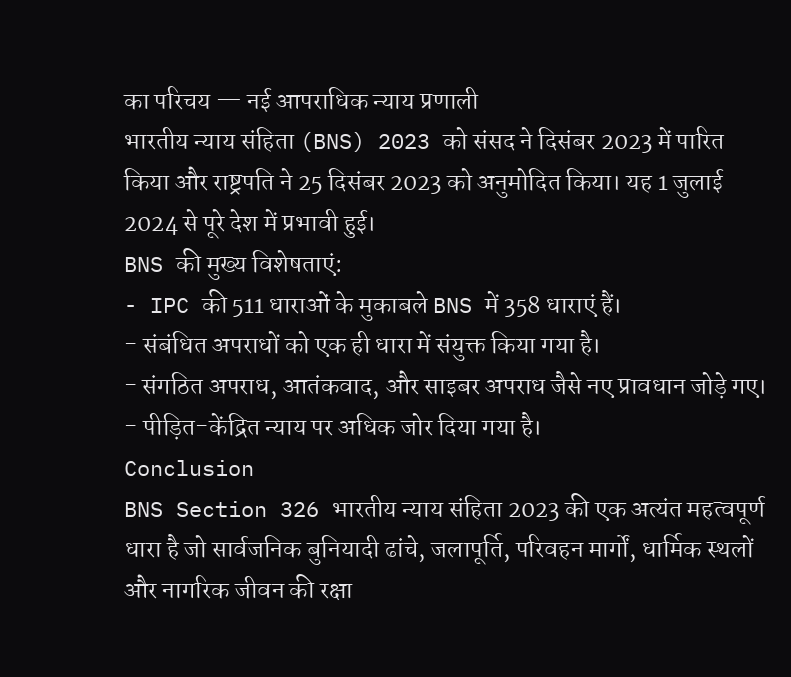का परिचय — नई आपराधिक न्याय प्रणाली
भारतीय न्याय संहिता (BNS) 2023 को संसद ने दिसंबर 2023 में पारित किया और राष्ट्रपति ने 25 दिसंबर 2023 को अनुमोदित किया। यह 1 जुलाई 2024 से पूरे देश में प्रभावी हुई।
BNS की मुख्य विशेषताएं:
- IPC की 511 धाराओं के मुकाबले BNS में 358 धाराएं हैं।
- संबंधित अपराधों को एक ही धारा में संयुक्त किया गया है।
- संगठित अपराध, आतंकवाद, और साइबर अपराध जैसे नए प्रावधान जोड़े गए।
- पीड़ित-केंद्रित न्याय पर अधिक जोर दिया गया है।
Conclusion
BNS Section 326 भारतीय न्याय संहिता 2023 की एक अत्यंत महत्वपूर्ण धारा है जो सार्वजनिक बुनियादी ढांचे, जलापूर्ति, परिवहन मार्गों, धार्मिक स्थलों और नागरिक जीवन की रक्षा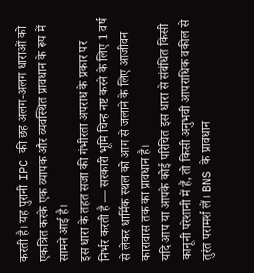करती है। यह पुरानी IPC की छह अलग-अलग धाराओं को एकत्रित करके एक व्यापक और व्यवस्थित प्रावधान के रूप में सामने आई है।
इस धारा के तहत सजा की गंभीरता अपराध के प्रकार पर निर्भर करती है — सरकारी भूमि चिन्ह नष्ट करने के लिए 1 वर्ष से लेकर धार्मिक स्थल को आग से जलाने के लिए आजीवन कारावास तक का प्रावधान है।
यदि आप या आपके कोई परिचित इस धारा से संबंधित किसी कानूनी परेशानी में हैं, तो किसी अनुभवी आपराधिक वकील से तुरंत परामर्श लें। BNS के प्रावधान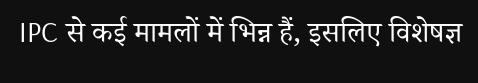IPC से कई मामलों में भिन्न हैं, इसलिए विशेषज्ञ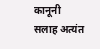कानूनी सलाह अत्यंत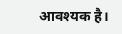आवश्यक है।